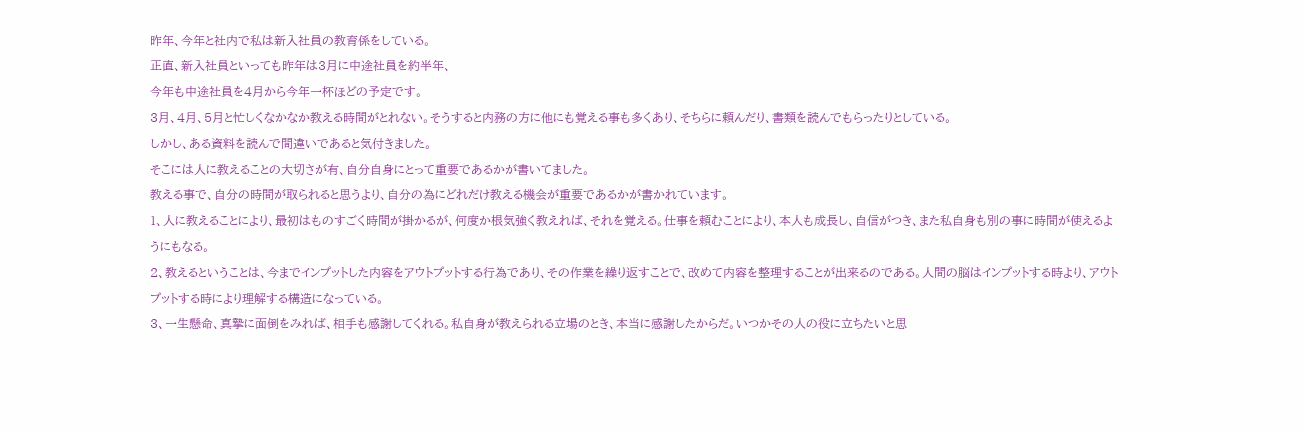昨年、今年と社内で私は新入社員の教育係をしている。
正直、新入社員といっても昨年は3月に中途社員を約半年、
今年も中途社員を4月から今年一杯ほどの予定です。
3月、4月、5月と忙しくなかなか教える時間がとれない。そうすると内務の方に他にも覚える事も多くあり、そちらに頼んだり、書類を読んでもらったりとしている。
しかし、ある資料を読んで間違いであると気付きました。
そこには人に教えることの大切さが有、自分自身にとって重要であるかが書いてました。
教える事で、自分の時間が取られると思うより、自分の為にどれだけ教える機会が重要であるかが書かれています。
1、人に教えることにより、最初はものすごく時間が掛かるが、何度か根気強く教えれば、それを覚える。仕事を頼むことにより、本人も成長し、自信がつき、また私自身も別の事に時間が使えるようにもなる。
2、教えるということは、今までインプットした内容をアウトプットする行為であり、その作業を繰り返すことで、改めて内容を整理することが出来るのである。人間の脳はインプットする時より、アウトプットする時により理解する構造になっている。
3、一生懸命、真摯に面倒をみれば、相手も感謝してくれる。私自身が教えられる立場のとき、本当に感謝したからだ。いつかその人の役に立ちたいと思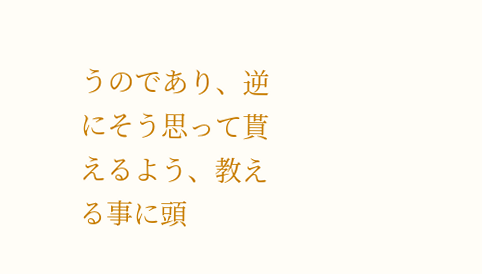うのであり、逆にそう思って貰えるよう、教える事に頭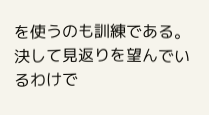を使うのも訓練である。決して見返りを望んでいるわけで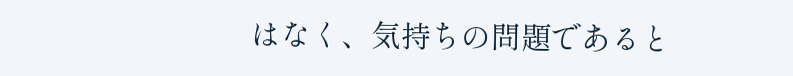はなく、気持ちの問題であると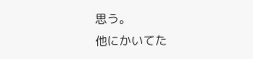思う。
他にかいてた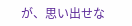が、思い出せな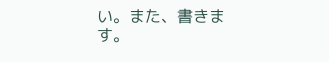い。また、書きます。